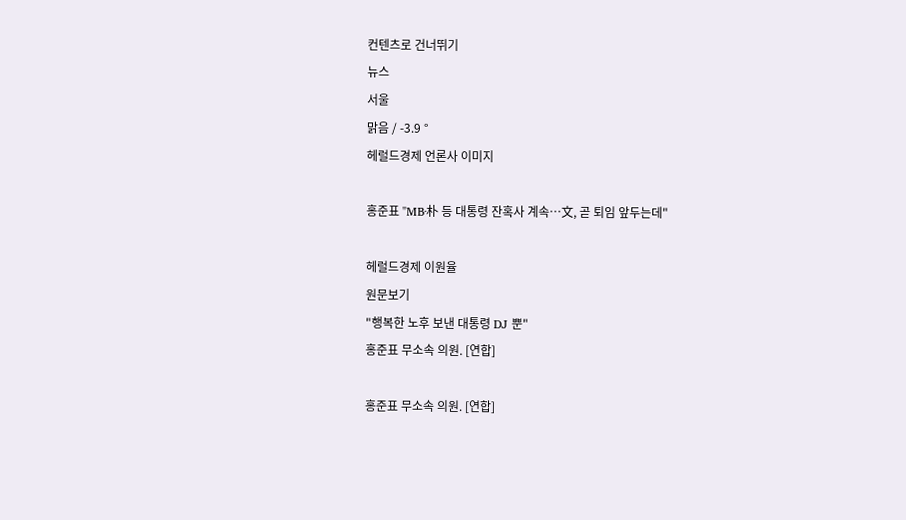컨텐츠로 건너뛰기
뉴스
서울
맑음 / -3.9 °
헤럴드경제 언론사 이미지

홍준표 "MB·朴 등 대통령 잔혹사 계속…文, 곧 퇴임 앞두는데"

헤럴드경제 이원율
원문보기
"행복한 노후 보낸 대통령 DJ 뿐"
홍준표 무소속 의원. [연합]

홍준표 무소속 의원. [연합]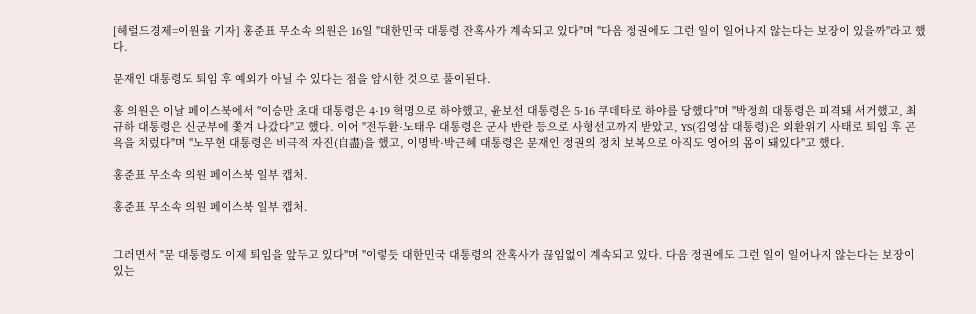[헤럴드경제=이원율 기자] 홍준표 무소속 의원은 16일 "대한민국 대통령 잔혹사가 계속되고 있다"며 "다음 정권에도 그런 일이 일어나지 않는다는 보장이 있을까"라고 했다.

문재인 대통령도 퇴임 후 예외가 아닐 수 있다는 점을 암시한 것으로 풀이된다.

홍 의원은 이날 페이스북에서 "이승만 초대 대통령은 4·19 혁명으로 하야했고, 윤보선 대통령은 5·16 쿠데타로 하야를 당했다"며 "박정희 대통령은 피격돼 서거했고, 최규하 대통령은 신군부에 쫓겨 나갔다"고 했다. 이어 "전두환·노태우 대통령은 군사 반란 등으로 사형선고까지 받았고, YS(김영삼 대통령)은 외환위기 사태로 퇴임 후 곤욕을 치렀다"며 "노무현 대통령은 비극적 자진(自盡)을 했고, 이명박·박근혜 대통령은 문재인 정권의 정치 보복으로 아직도 영어의 몸이 돼있다"고 했다.

홍준표 무소속 의원 페이스북 일부 캡처.

홍준표 무소속 의원 페이스북 일부 캡처.


그러면서 "문 대통령도 이제 퇴임을 앞두고 있다"며 "이렇듯 대한민국 대통령의 잔혹사가 끊임없이 계속되고 있다. 다음 정권에도 그런 일이 일어나지 않는다는 보장이 있는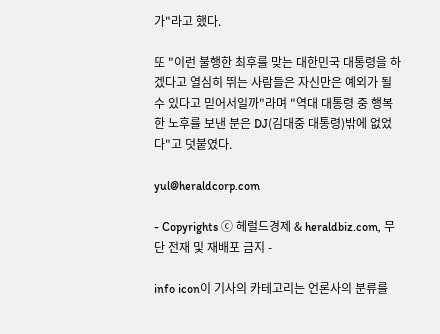가"라고 했다.

또 "이런 불행한 최후를 맞는 대한민국 대통령을 하겠다고 열심히 뛰는 사람들은 자신만은 예외가 될 수 있다고 믿어서일까"라며 "역대 대통령 중 행복한 노후를 보낸 분은 DJ(김대중 대통령)밖에 없었다"고 덧붙였다.

yul@heraldcorp.com

- Copyrights ⓒ 헤럴드경제 & heraldbiz.com, 무단 전재 및 재배포 금지 -

info icon이 기사의 카테고리는 언론사의 분류를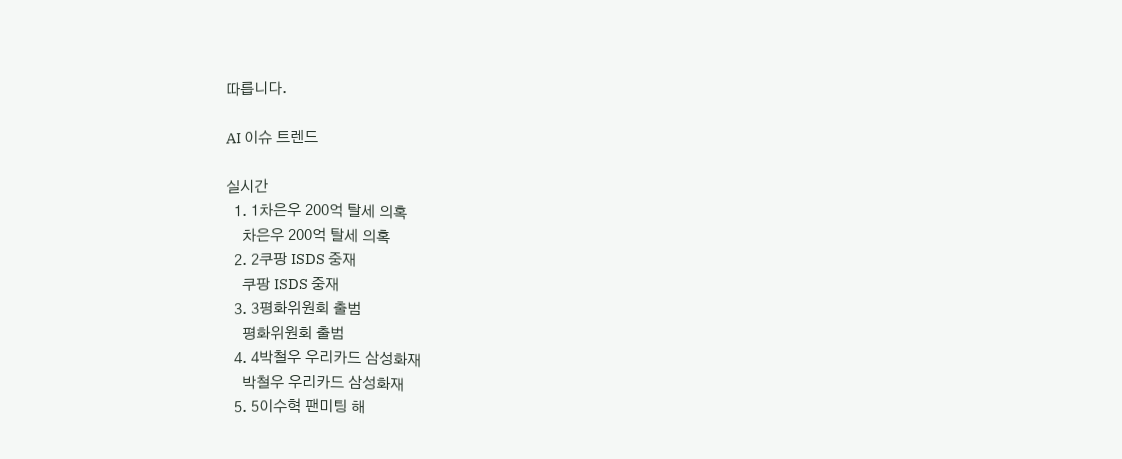따릅니다.

AI 이슈 트렌드

실시간
  1. 1차은우 200억 탈세 의혹
    차은우 200억 탈세 의혹
  2. 2쿠팡 ISDS 중재
    쿠팡 ISDS 중재
  3. 3평화위원회 출범
    평화위원회 출범
  4. 4박철우 우리카드 삼성화재
    박철우 우리카드 삼성화재
  5. 5이수혁 팬미팅 해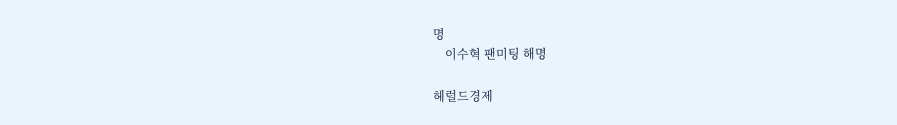명
    이수혁 팬미팅 해명

헤럴드경제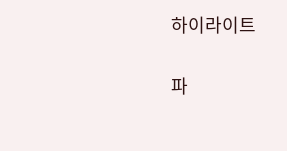하이라이트

파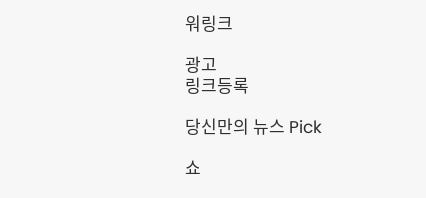워링크

광고
링크등록

당신만의 뉴스 Pick

쇼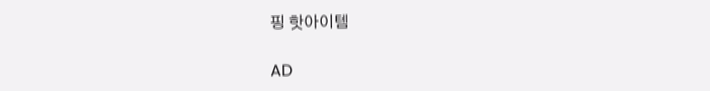핑 핫아이템

AD